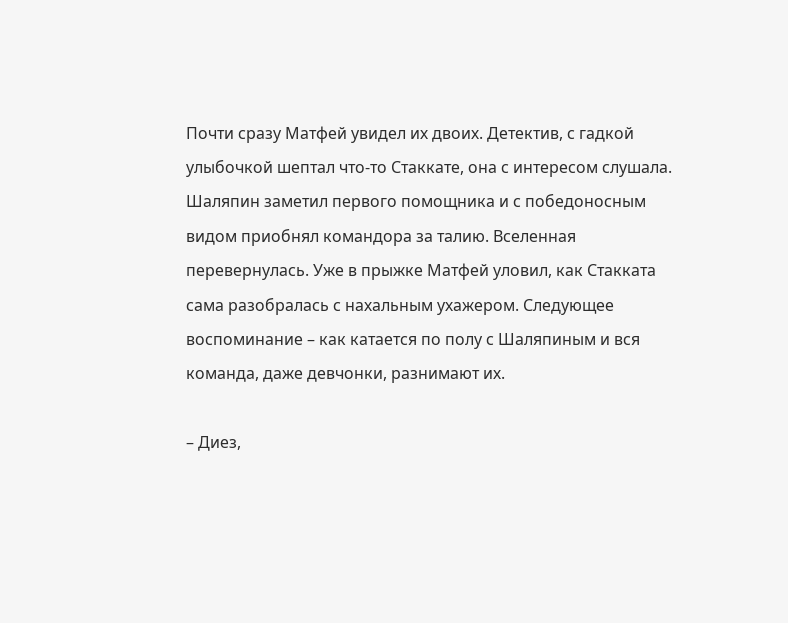Почти сразу Матфей увидел их двоих. Детектив, с гадкой улыбочкой шептал что-то Стаккате, она с интересом слушала. Шаляпин заметил первого помощника и с победоносным видом приобнял командора за талию. Вселенная перевернулась. Уже в прыжке Матфей уловил, как Стакката сама разобралась с нахальным ухажером. Следующее воспоминание – как катается по полу с Шаляпиным и вся команда, даже девчонки, разнимают их.

– Диез,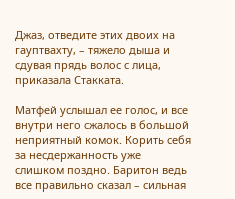Джаз, отведите этих двоих на гауптвахту, – тяжело дыша и сдувая прядь волос с лица, приказала Стакката.

Матфей услышал ее голос, и все внутри него сжалось в большой неприятный комок. Корить себя за несдержанность уже слишком поздно. Баритон ведь все правильно сказал – сильная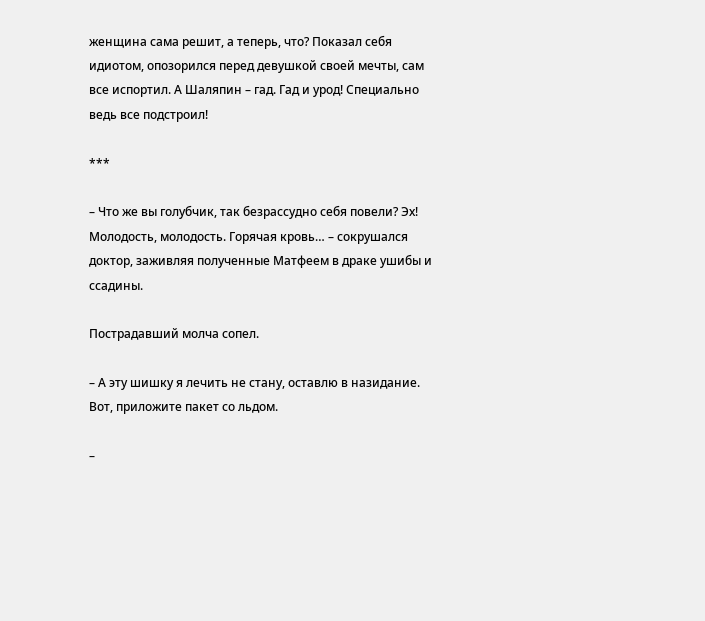женщина сама решит, а теперь, что? Показал себя идиотом, опозорился перед девушкой своей мечты, сам все испортил. А Шаляпин – гад. Гад и урод! Специально ведь все подстроил!

***

– Что же вы голубчик, так безрассудно себя повели? Эх! Молодость, молодость. Горячая кровь… – сокрушался доктор, заживляя полученные Матфеем в драке ушибы и ссадины.

Пострадавший молча сопел.

– А эту шишку я лечить не стану, оставлю в назидание. Вот, приложите пакет со льдом.

–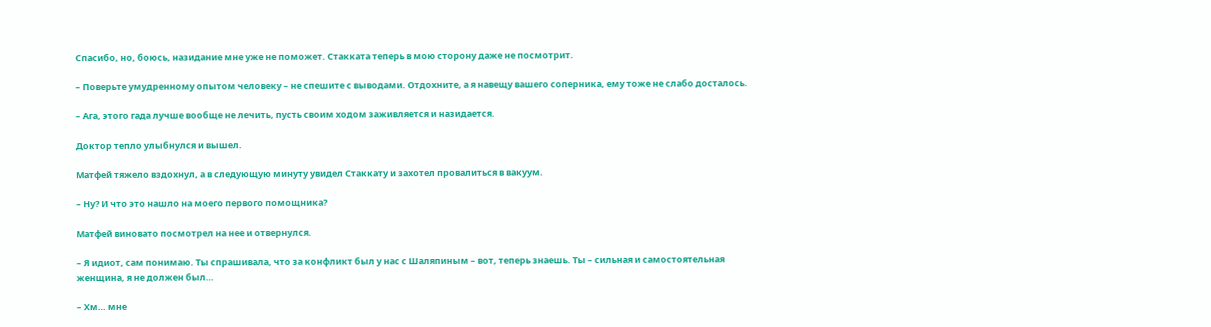Спасибо, но, боюсь, назидание мне уже не поможет. Стакката теперь в мою сторону даже не посмотрит.

– Поверьте умудренному опытом человеку – не спешите с выводами. Отдохните, а я навещу вашего соперника, ему тоже не слабо досталось.

– Ага, этого гада лучше вообще не лечить, пусть своим ходом заживляется и назидается.

Доктор тепло улыбнулся и вышел.

Матфей тяжело вздохнул, а в следующую минуту увидел Стаккату и захотел провалиться в вакуум.

– Ну? И что это нашло на моего первого помощника?

Матфей виновато посмотрел на нее и отвернулся.

– Я идиот, сам понимаю. Ты спрашивала, что за конфликт был у нас с Шаляпиным – вот, теперь знаешь. Ты – сильная и самостоятельная женщина, я не должен был…

– Хм… мне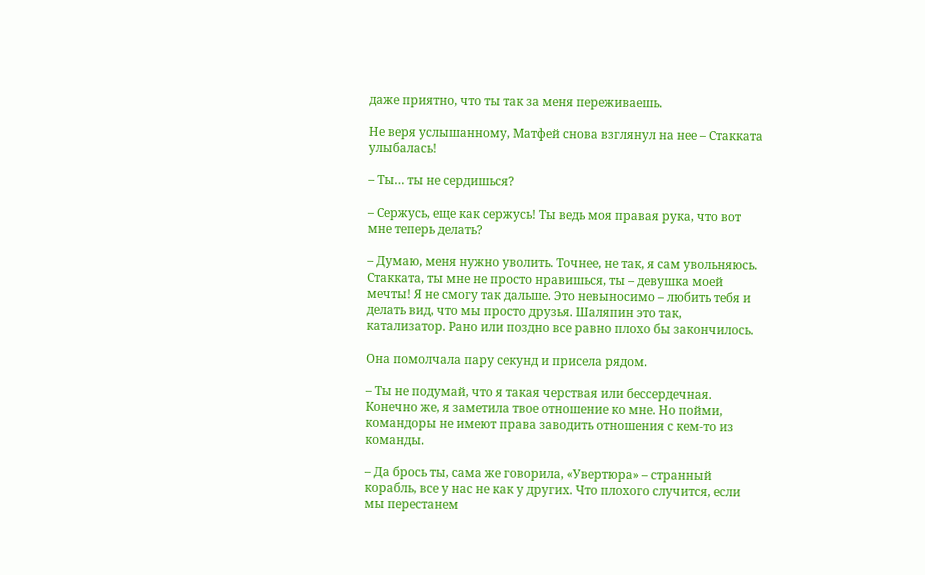даже приятно, что ты так за меня переживаешь.

Не веря услышанному, Матфей снова взглянул на нее – Стакката улыбалась!

– Ты… ты не сердишься?

– Сержусь, еще как сержусь! Ты ведь моя правая рука, что вот мне теперь делать?

– Думаю, меня нужно уволить. Точнее, не так, я сам увольняюсь. Стакката, ты мне не просто нравишься, ты – девушка моей мечты! Я не смогу так дальше. Это невыносимо – любить тебя и делать вид, что мы просто друзья. Шаляпин это так, катализатор. Рано или поздно все равно плохо бы закончилось.

Она помолчала пару секунд и присела рядом.

– Ты не подумай, что я такая черствая или бессердечная. Конечно же, я заметила твое отношение ко мне. Но пойми, командоры не имеют права заводить отношения с кем-то из команды.

– Да брось ты, сама же говорила, «Увертюра» – странный корабль, все у нас не как у других. Что плохого случится, если мы перестанем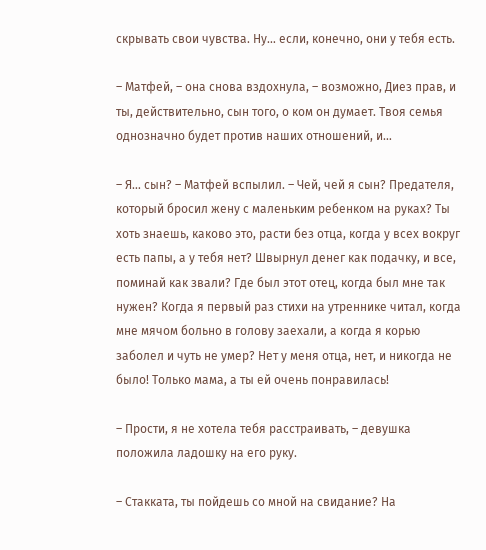скрывать свои чувства. Ну… если, конечно, они у тебя есть.

– Матфей, – она снова вздохнула, – возможно, Диез прав, и ты, действительно, сын того, о ком он думает. Твоя семья однозначно будет против наших отношений, и…

– Я… сын? – Матфей вспылил. – Чей, чей я сын? Предателя, который бросил жену с маленьким ребенком на руках? Ты хоть знаешь, каково это, расти без отца, когда у всех вокруг есть папы, а у тебя нет? Швырнул денег как подачку, и все, поминай как звали? Где был этот отец, когда был мне так нужен? Когда я первый раз стихи на утреннике читал, когда мне мячом больно в голову заехали, а когда я корью заболел и чуть не умер? Нет у меня отца, нет, и никогда не было! Только мама, а ты ей очень понравилась!

– Прости, я не хотела тебя расстраивать, – девушка положила ладошку на его руку.

– Стакката, ты пойдешь со мной на свидание? На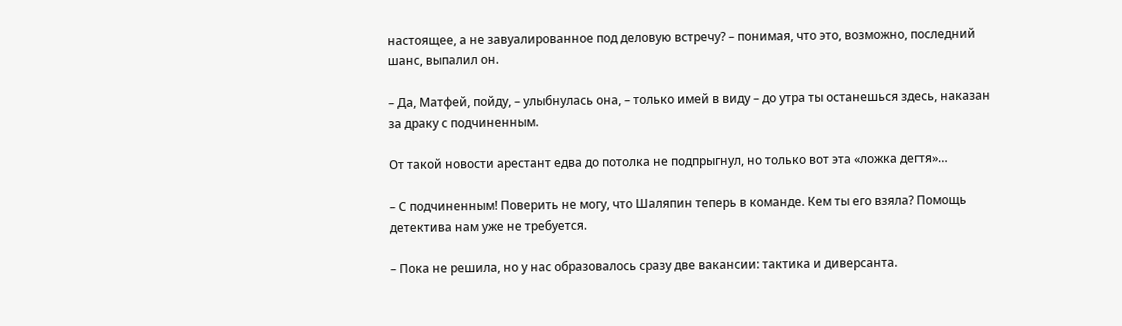настоящее, а не завуалированное под деловую встречу? – понимая, что это, возможно, последний шанс, выпалил он.

– Да, Матфей, пойду, – улыбнулась она, – только имей в виду – до утра ты останешься здесь, наказан за драку с подчиненным.

От такой новости арестант едва до потолка не подпрыгнул, но только вот эта «ложка дегтя»…

– С подчиненным! Поверить не могу, что Шаляпин теперь в команде. Кем ты его взяла? Помощь детектива нам уже не требуется.

– Пока не решила, но у нас образовалось сразу две вакансии: тактика и диверсанта.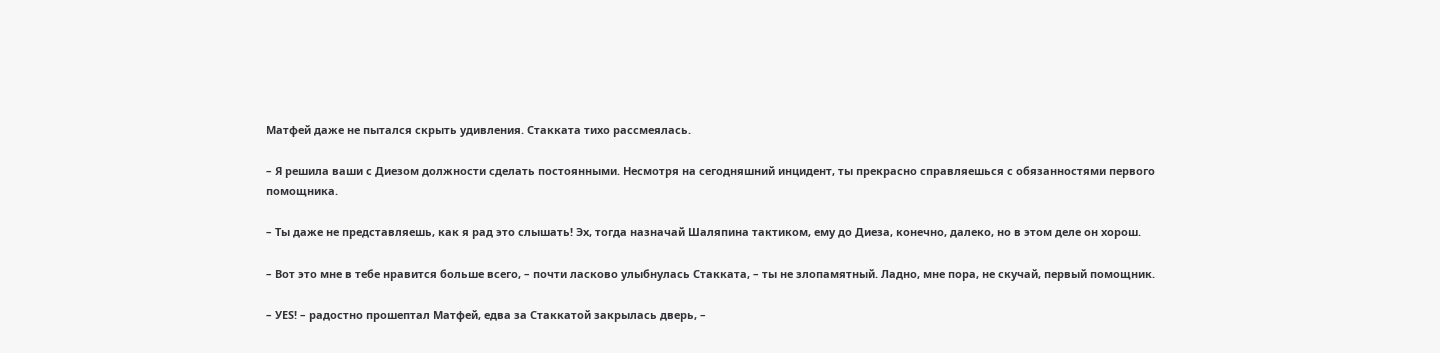Матфей даже не пытался скрыть удивления. Стакката тихо рассмеялась.

– Я решила ваши с Диезом должности сделать постоянными. Несмотря на сегодняшний инцидент, ты прекрасно справляешься с обязанностями первого помощника.

– Ты даже не представляешь, как я рад это слышать! Эх, тогда назначай Шаляпина тактиком, ему до Диеза, конечно, далеко, но в этом деле он хорош.

– Вот это мне в тебе нравится больше всего, – почти ласково улыбнулась Стакката, – ты не злопамятный. Ладно, мне пора, не скучай, первый помощник.

– УES! – радостно прошептал Матфей, едва за Стаккатой закрылась дверь, –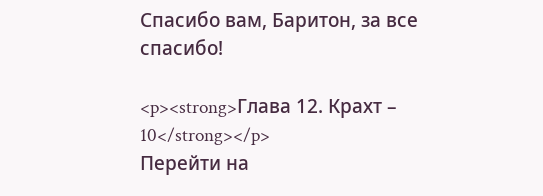Спасибо вам, Баритон, за все спасибо!

<p><strong>Глава 12. Крахт – 10</strong></p>
Перейти на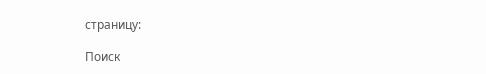страницу:

Поиск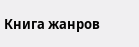Книга жанров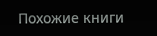Похожие книги